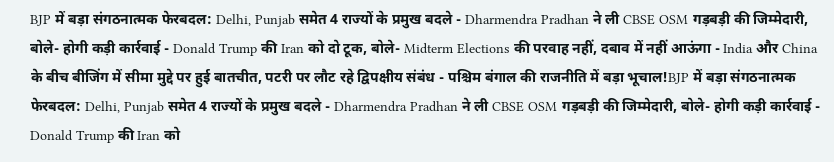BJP में बड़ा संगठनात्मक फेरबदल: Delhi, Punjab समेत 4 राज्यों के प्रमुख बदले - Dharmendra Pradhan ने ली CBSE OSM गड़बड़ी की जिम्मेदारी, बोले- होगी कड़ी कार्रवाई - Donald Trump की Iran को दो टूक, बोले- Midterm Elections की परवाह नहीं, दबाव में नहीं आऊंगा - India और China के बीच बीजिंग में सीमा मुद्दे पर हुई बातचीत, पटरी पर लौट रहे द्विपक्षीय संबंध - पश्चिम बंगाल की राजनीति में बड़ा भूचाल!BJP में बड़ा संगठनात्मक फेरबदल: Delhi, Punjab समेत 4 राज्यों के प्रमुख बदले - Dharmendra Pradhan ने ली CBSE OSM गड़बड़ी की जिम्मेदारी, बोले- होगी कड़ी कार्रवाई - Donald Trump की Iran को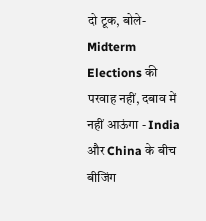दो टूक, बोले- Midterm Elections की परवाह नहीं, दबाव में नहीं आऊंगा - India और China के बीच बीजिंग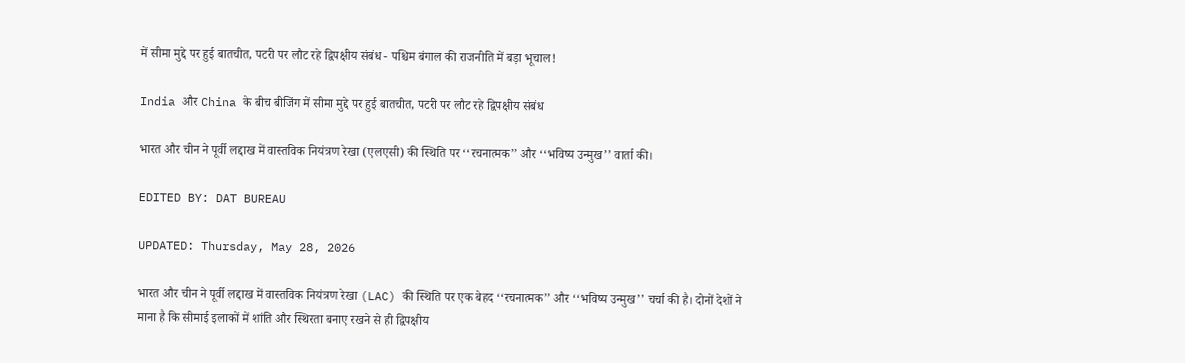में सीमा मुद्दे पर हुई बातचीत, पटरी पर लौट रहे द्विपक्षीय संबंध - पश्चिम बंगाल की राजनीति में बड़ा भूचाल!

India और China के बीच बीजिंग में सीमा मुद्दे पर हुई बातचीत, पटरी पर लौट रहे द्विपक्षीय संबंध

भारत और चीन ने पूर्वी लद्दाख में वास्तविक नियंत्रण रेखा (एलएसी) की स्थिति पर ‘‘रचनात्मक’’ और ‘‘भविष्य उन्मुख’’ वार्ता की।

EDITED BY: DAT BUREAU

UPDATED: Thursday, May 28, 2026

भारत और चीन ने पूर्वी लद्दाख में वास्तविक नियंत्रण रेखा (LAC) की स्थिति पर एक बेहद ‘‘रचनात्मक’’ और ‘‘भविष्य उन्मुख’’ चर्चा की है। दोनों देशों ने माना है कि सीमाई इलाकों में शांति और स्थिरता बनाए रखने से ही द्विपक्षीय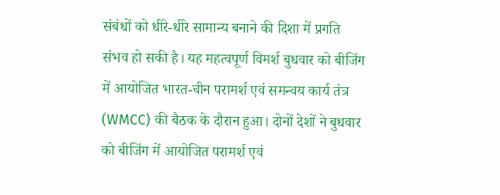संबंधों को धीरे-धीरे सामान्य बनाने की दिशा में प्रगति संभव हो सकी है। यह महत्वपूर्ण विमर्श बुधवार को बीजिंग में आयोजित भारत-चीन परामर्श एवं समन्वय कार्य तंत्र (WMCC) की बैठक के दौरान हुआ। दोनों देशों ने बुधवार को बीजिंग में आयोजित परामर्श एवं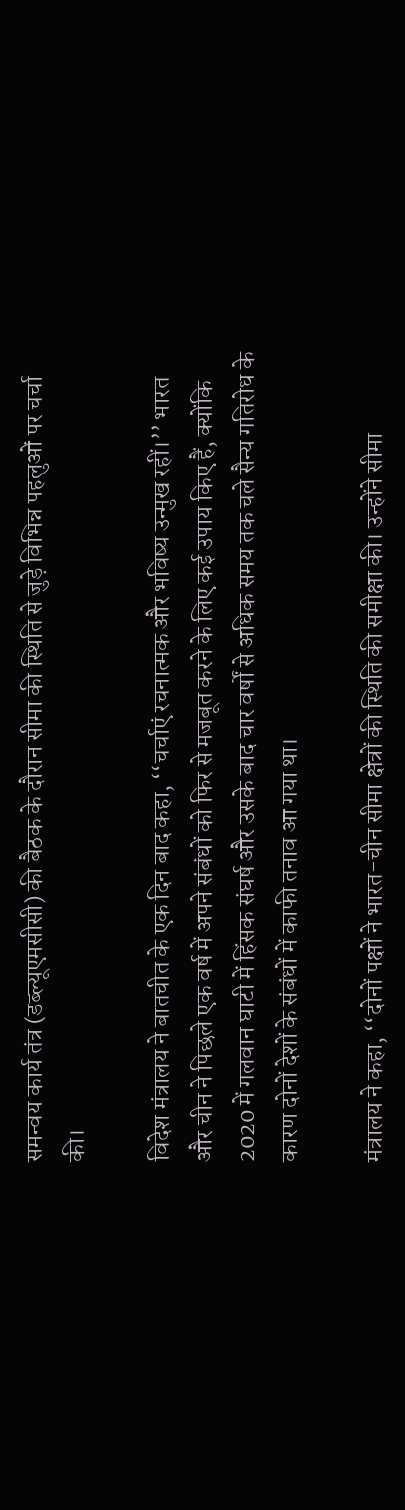समन्वय कार्य तंत्र (डब्ल्यूएमसीसी) की बैठक के दौरान सीमा की स्थिति से जुड़े विभिन्न पहलुओं पर चर्चा की।

विदेश मंत्रालय ने बातचीत के एक दिन बाद कहा, ‘‘चर्चाएं रचनात्मक और भविष्य उन्मुख रहीं।’’ भारत और चीन ने पिछले एक वर्ष में अपने संबंधों को फिर से मजबूत करने के लिए कई उपाय किए हैं, क्योंकि 2020 में गलवान घाटी में हिंसक संघर्ष और उसके बाद चार वर्षों से अधिक समय तक चले सैन्य गतिरोध के कारण दोनों देशों के संबंधों में काफी तनाव आ गया था।

मंत्रालय ने कहा, ‘‘दोनों पक्षों ने भारत-चीन सीमा क्षेत्रों की स्थिति की समीक्षा की। उन्होंने सीमा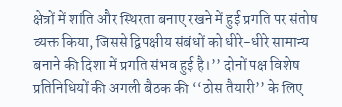क्षेत्रों में शांति और स्थिरता बनाए रखने में हुई प्रगति पर संतोष व्यक्त किया, जिससे द्विपक्षीय संबंधों को धीरे-धीरे सामान्य बनाने की दिशा में प्रगति संभव हुई है।’’ दोनों पक्ष विशेष प्रतिनिधियों की अगली बैठक की ‘‘ठोस तैयारी’’ के लिए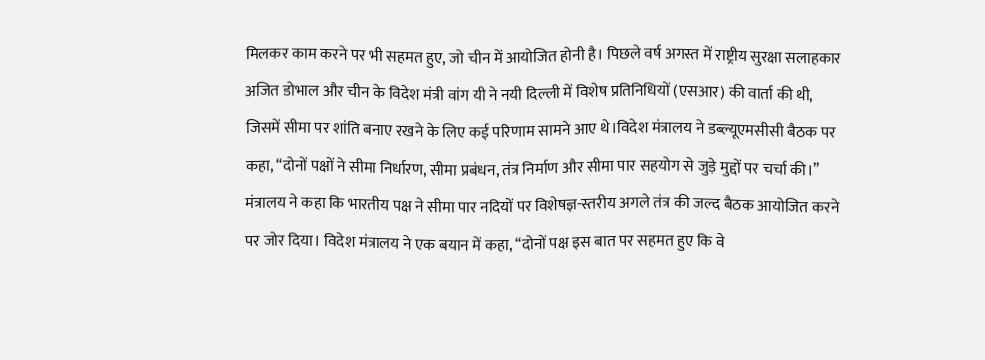मिलकर काम करने पर भी सहमत हुए, जो चीन में आयोजित होनी है। पिछले वर्ष अगस्त में राष्ट्रीय सुरक्षा सलाहकार अजित डोभाल और चीन के विदेश मंत्री वांग यी ने नयी दिल्ली में विशेष प्रतिनिधियों (एसआर) की वार्ता की थी, जिसमें सीमा पर शांति बनाए रखने के लिए कई परिणाम सामने आए थे।विदेश मंत्रालय ने डब्ल्यूएमसीसी बैठक पर कहा, ‘‘दोनों पक्षों ने सीमा निर्धारण, सीमा प्रबंधन, तंत्र निर्माण और सीमा पार सहयोग से जुड़े मुद्दों पर चर्चा की।’’ मंत्रालय ने कहा कि भारतीय पक्ष ने सीमा पार नदियों पर विशेषज्ञ-स्तरीय अगले तंत्र की जल्द बैठक आयोजित करने पर जोर दिया। विदेश मंत्रालय ने एक बयान में कहा, ‘‘दोनों पक्ष इस बात पर सहमत हुए कि वे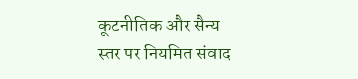कूटनीतिक और सैन्य स्तर पर नियमित संवाद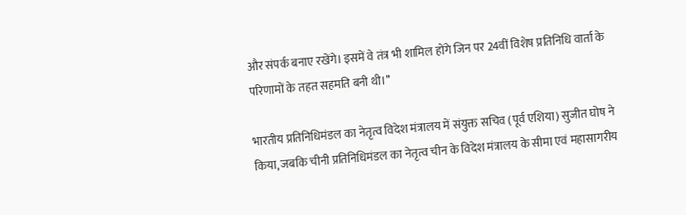और संपर्क बनाए रखेंगे। इसमें वे तंत्र भी शामिल होंगे जिन पर 24वीं विशेष प्रतिनिधि वार्ता के परिणामों के तहत सहमति बनी थी।’’

भारतीय प्रतिनिधिमंडल का नेतृत्व विदेश मंत्रालय में संयुक्त सचिव (पूर्व एशिया) सुजीत घोष ने किया, जबकि चीनी प्रतिनिधिमंडल का नेतृत्व चीन के विदेश मंत्रालय के सीमा एवं महासागरीय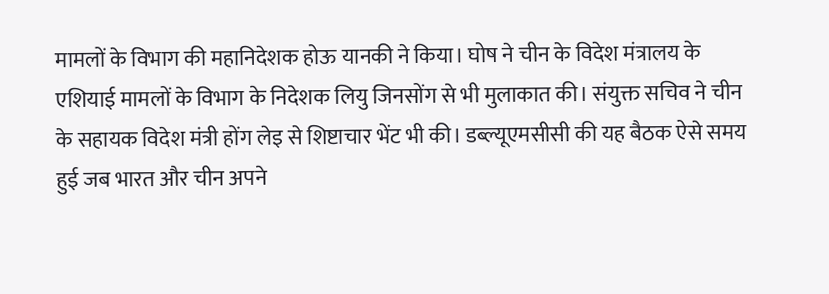मामलों के विभाग की महानिदेशक होऊ यानकी ने किया। घोष ने चीन के विदेश मंत्रालय के एशियाई मामलों के विभाग के निदेशक लियु जिनसोंग से भी मुलाकात की। संयुक्त सचिव ने चीन के सहायक विदेश मंत्री होंग लेइ से शिष्टाचार भेंट भी की। डब्ल्यूएमसीसी की यह बैठक ऐसे समय हुई जब भारत और चीन अपने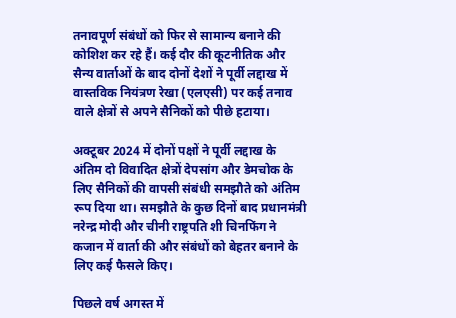तनावपूर्ण संबंधों को फिर से सामान्य बनाने की कोशिश कर रहे हैं। कई दौर की कूटनीतिक और सैन्य वार्ताओं के बाद दोनों देशों ने पूर्वी लद्दाख में वास्तविक नियंत्रण रेखा (एलएसी) पर कई तनाव वाले क्षेत्रों से अपने सैनिकों को पीछे हटाया।

अक्टूबर 2024 में दोनों पक्षों ने पूर्वी लद्दाख के अंतिम दो विवादित क्षेत्रों देपसांग और डेमचोक के लिए सैनिकों की वापसी संबंधी समझौते को अंतिम रूप दिया था। समझौते के कुछ दिनों बाद प्रधानमंत्री नरेन्द्र मोदी और चीनी राष्ट्रपति शी चिनफिंग ने कजान में वार्ता की और संबंधों को बेहतर बनाने के लिए कई फैसले किए।

पिछले वर्ष अगस्त में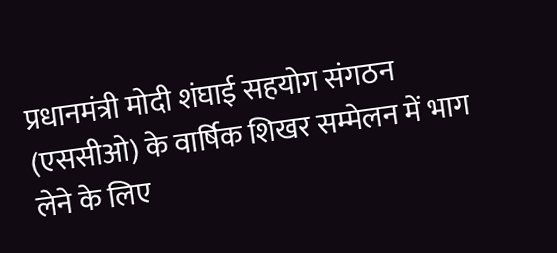प्रधानमंत्री मोदी शंघाई सहयोग संगठन (एससीओ) के वार्षिक शिखर सम्मेलन में भाग लेने के लिए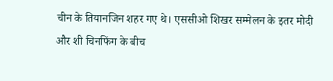चीन के तियानजिन शहर गए थे। एससीओ शिखर सम्मेलन के इतर मोदी और शी चिनफिंग के बीच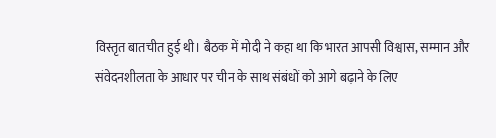विस्तृत बातचीत हुई थी। बैठक में मोदी ने कहा था कि भारत आपसी विश्वास, सम्मान और संवेदनशीलता के आधार पर चीन के साथ संबंधों को आगे बढ़ाने के लिए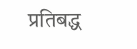प्रतिबद्ध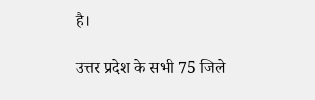है।

उत्तर प्रदेश के सभी 75 जिले